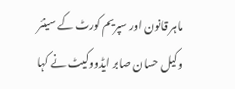ماہر قانون اور سپریم کورٹ کے سینئر وکیل حسان صابر ایڈووکیٹ نے کہا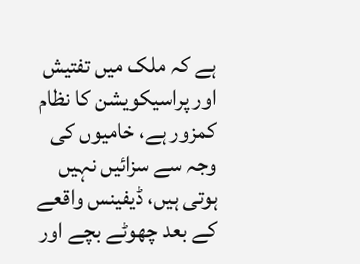ہے کہ ملک میں تفتیش اور پراسیکویشن کا نظام کمزور ہے، خامیوں کی وجہ سے سزائیں نہیں ہوتی ہیں، ڈیفینس واقعے کے بعد چھوٹے بچے اور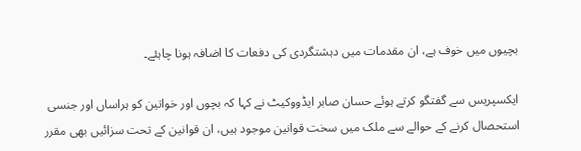بچیوں میں خوف ہے، ان مقدمات میں دہشتگردی کی دفعات کا اضافہ ہونا چاہئے۔

ایکسپریس سے گفتگو کرتے ہوئے حسان صابر ایڈووکیٹ نے کہا کہ بچوں اور خواتین کو ہراساں اور جنسی استحصال کرنے کے حوالے سے ملک میں سخت قوانین موجود ہیں، ان قوانین کے تحت سزائیں بھی مقرر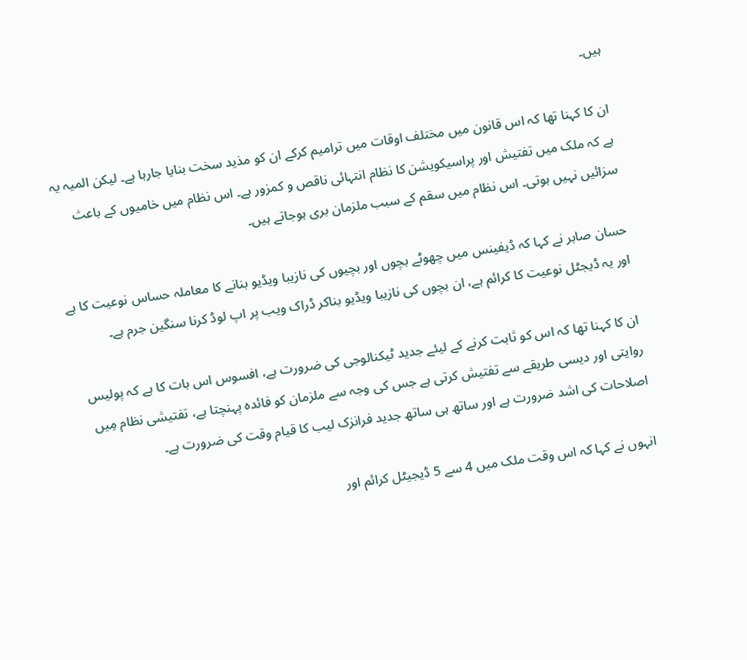ہیں۔

ان کا کہنا تھا کہ اس قانون میں مختلف اوقات میں ترامیم کرکے ان کو مذید سخت بنایا جارہا ہے۔ لیکن المیہ یہ ہے کہ ملک میں تفتیش اور پراسیکویشن کا نظام انتہائی ناقص و کمزور ہے۔ اس نظام میں خامیوں کے باعث سزائیں نہیں ہوتی۔ اس نظام میں سقم کے سبب ملزمان بری ہوجاتے ہیں۔

حسان صابر نے کہا کہ ڈیفینس میں چھوٹے بچوں اور بچیوں کی نازیبا ویڈیو بنانے کا معاملہ حساس نوعیت کا ہے اور یہ ڈیجٹل نوعیت کا کرائم ہے، ان بچوں کی نازیبا ویڈیو بناکر ڈراک ویب پر اپ لوڈ کرنا سنگین جرم ہے۔

ان کا کہنا تھا کہ اس کو ثابت کرنے کے لیئے جدید ٹیکنالوجی کی ضرورت ہے، افسوس اس بات کا ہے کہ پولیس روایتی اور دیسی طریقے سے تفتیش کرتی ہے جس کی وجہ سے ملزمان کو فائدہ پہنچتا ہے، تفتیشی نظام مِیں اصلاحات کی اشد ضرورت ہے اور ساتھ ہی ساتھ جدید فرانزک لیب کا قیام وقت کی ضرورت ہے۔

انہوں نے کہا کہ اس وقت ملک میں 4 سے 5 ڈیجیٹل کرائم اور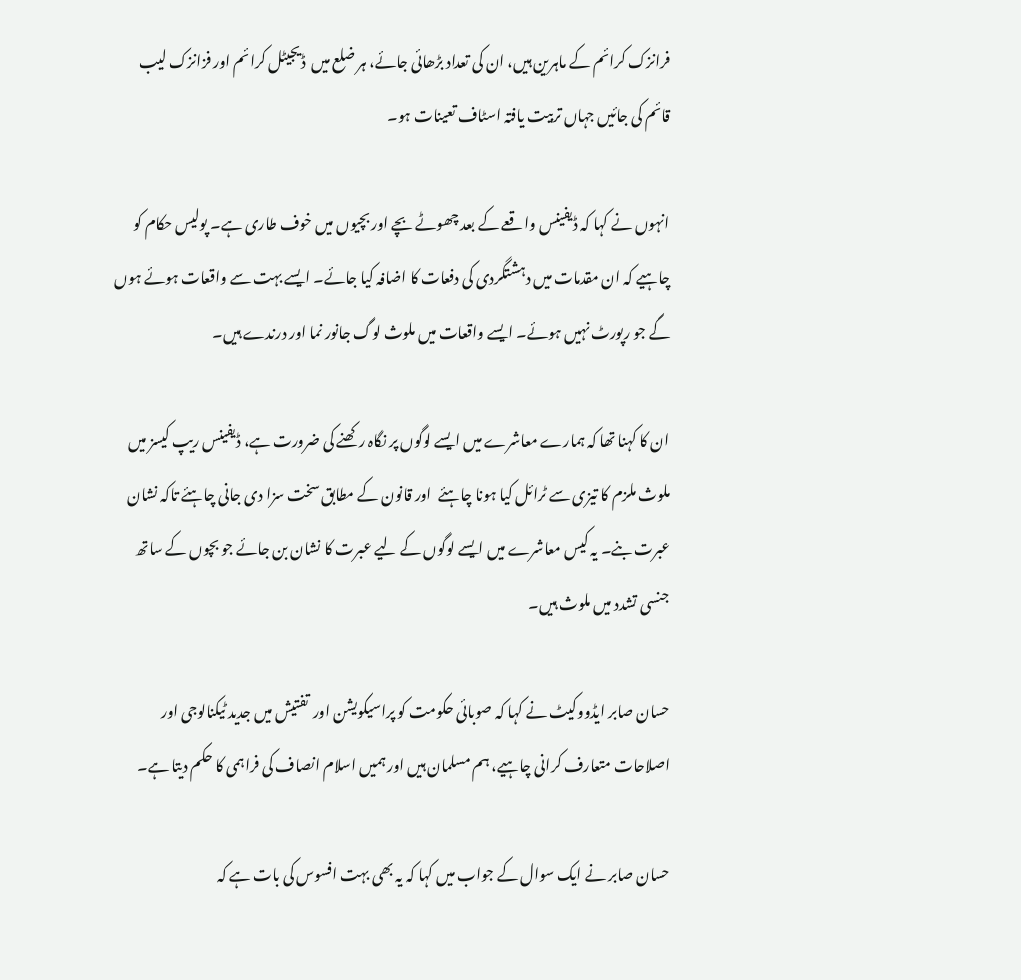فرانزک کرائم کے ماہرین ہیں، ان کی تعداد بڑھائی جائے، ہر ضلع میں  ڈیجیٹل کرائم اور فزانزک لیب قائم کی جائیں جہاں تربیت یافتہ اسٹاف تعینات ہو۔

انہوں نے کہا کہ ڈیفینس واقعے کے بعد چھوٹے بچے اور بچیوں میں خوف طاری ہے۔ پولیس حکام کو چاہیے کہ ان مقدمات میں دہشتگردی کی دفعات کا اضافہ کیا جائے۔ ایسے بہت سے واقعات ہوئے ہوں گے جو رپورٹ نہیں ہوئے۔ ایسے واقعات میں ملوث لوگ جانور نما اور درندے ہیں۔

ان کا کہنا تھا کہ ہمارے معاشرے میں ایسے لوگوں پر نگاہ رکھنے کی ضرورت ہے، ڈیفینس ریپ کیسز میں ملوث ملزم کا تیزی سے ٹرائل کیا ہونا چاہئے  اور قانون کے مطابق سخت سزا دی جانی چاہئے تاکہ نشان عبرت بنے۔ یہ کیس معاشرے میں ایسے لوگوں کے لیے عبرت کا نشان بن جائے جو بچوں کے ساتھ جنسی تشدد میں ملوث ہیں۔

حسان صابر ایڈووکیٹ نے کہا کہ صوبائی حکومت کو پراسیکویشن اور  تفتیش میں جدید ٹیکنالوجی اور اصلاحات متعارف کرانی چاہیے، ہم مسلمان ہیں اور ہمیں اسلام انصاف کی فراہمی کا حکم دیتا ہے۔

حسان صابر نے ایک سوال کے جواب میں کہا کہ یہ بھی بہت افسوس کی بات ہے کہ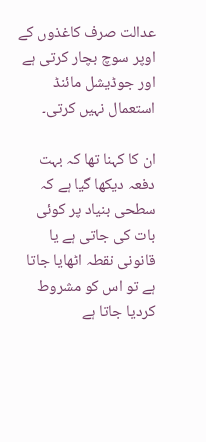عدالت صرف کاغذوں کے اوپر سوچ بچار کرتی ہے اور جوڈیشل مائنڈ استعمال نہیں کرتی۔

ان کا کہنا تھا کہ بہت دفعہ دیکھا گیا ہے کہ سطحی بنیاد پر کوئی بات کی جاتی ہے یا قانونی نقطہ اٹھایا جاتا ہے تو اس کو مشروط کردیا جاتا ہے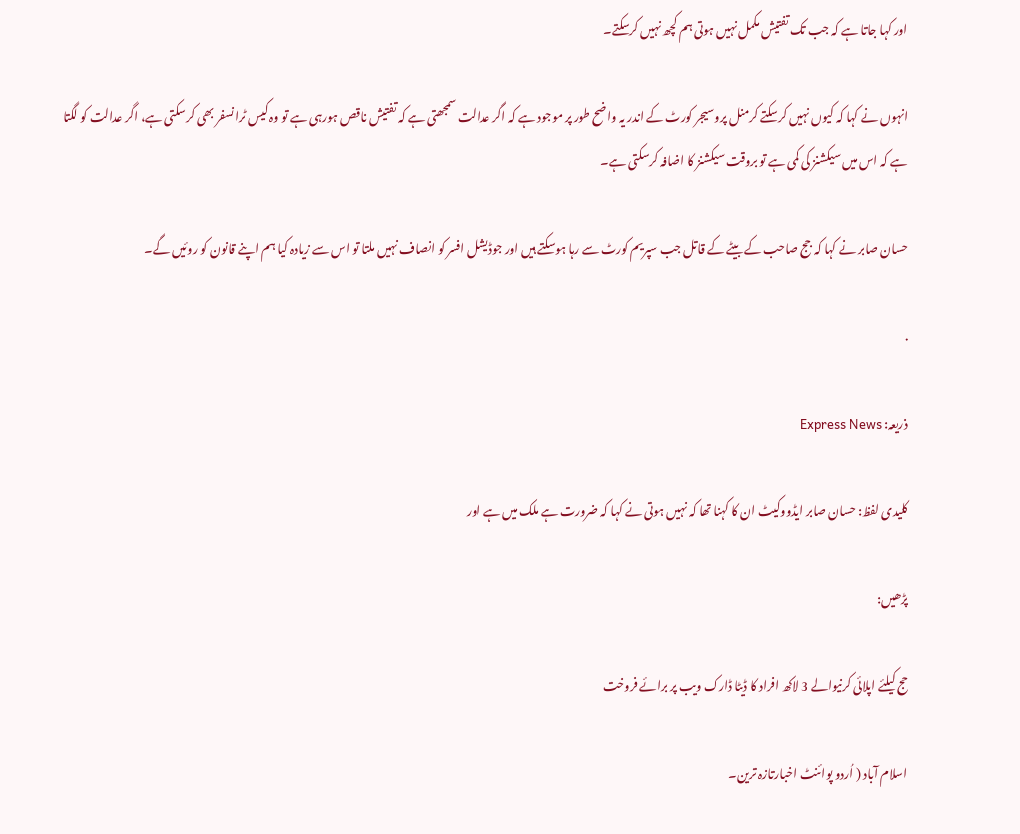اور کہا جاتا ہے کہ جب تک تفتیش مکمل نہیں ہوتی ہم کچھ نہیں کرسکتے۔

انہوں نے کہا کہ کیوں نہیں کرسکتے کرمنل پروسیجر کورٹ کے اندر یہ واضح طور پر موجود ہے کہ اگر عدالت سمجھتی ہے کہ تفتیش ناقص ہورہی ہے تو وہ کیس ٹرانسفر بھی کرسکتی ہے، اگر عدالت کو لگتا ہے کہ اس میں سیکشنز کی کمی ہے تو بروقت سیکشنز کا اضافہ کرسکتی ہے۔

حسان صابر نے کہا کہ جج صاحب کے بیٹے کے قاتل جب سپریم کورٹ سے رہا ہوسکتے ہیں اور جوڈیشل افسر کو انصاف نہیں ملتا تو اس سے زیادہ کیا ہم اپنے قانون کو روئیں گے۔

.

ذریعہ: Express News

کلیدی لفظ: حسان صابر ایڈووکیٹ ان کا کہنا تھا کہ نہیں ہوتی نے کہا کہ ضرورت ہے ملک میں ہے اور

پڑھیں:

حج کیلئے اپلائی کرنیوالے 3 لاکھ افراد کا ڈیٹا ڈارک ویب پر برائے فروخت

اسلام آباد ( اُردو پوائنٹ اخبارتازہ ترین۔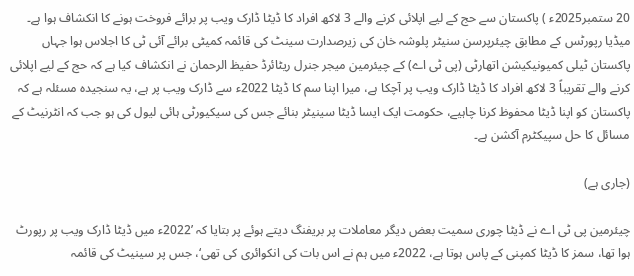20 ستمبر2025ء ) پاکستان سے حج کے لیے اپلائی کرنے والے 3 لاکھ افراد کا ڈیٹا ڈارک ویب پر برائے فروخت ہونے کا انکشاف ہوا ہے۔ میڈیا رپورٹس کے مطابق چیئرپرسن سنیٹر پلوشہ خان کی زیرصدارت سینٹ کی قائمہ کمیٹی برائے آئی ٹی کا اجلاس ہوا جہاں پاکستان ٹیلی کمیونیکیشن اتھارٹی (پی ٹی اے) کے چیئرمین میجر جنرل ریٹائرڈ حفیظ الرحمان نے انکشاف کیا ہے کہ حج کے لیے اپلائی کرنے والے تقریباً 3 لاکھ افراد کا ڈیٹا ڈارک ویب پر آچکا ہے، میرا اپنا سم کا ڈیٹا 2022ء سے ڈارک ویب پر ہے، یہ سنجیدہ مسئلہ ہے کہ پاکستان کو اپنا ڈیٹا محفوظ کرنا چاہیے، حکومت ایک ایسا ڈیٹا سینیٹر بنائے جس کی سیکیورٹی ہائی لیول کی ہو جب کہ انٹرنیٹ کے مسائل کا حل سپیکٹرم آکشن ہے۔

(جاری ہے)

چیئرمین پی ٹی اے نے ڈیٹا چوری سمیت بعض دیگر معاملات پر بریفنگ دیتے ہوئے پر بتایا کہ ’2022ء میں ڈیٹا ڈارک ویب پر رپورٹ ہوا تھا، سمز کا ڈیٹا کمپنی کے پاس ہوتا ہے، 2022ء میں ہم نے اس بات کی انکوائری کی تھی‘، جس پر سینیٹ کی قائمہ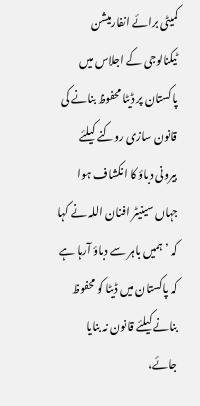کمیٹی برائے انفارمیشن ٹیکنالوجی کے اجلاس میں پاکستان پر ڈیٹا محفوظ بنانے کی قانون سازی روکنے کیلئے بیرونی دباؤ کا انکشاف ہوا جہاں سینیٹر افنان اللہ نے کہا کہ ’ہمیں باہر سے دباؤ آرہا ہے کہ پاکستان میں ڈیٹا کو محفوظ بنانے کیلئے قانون نہ بنایا جائے،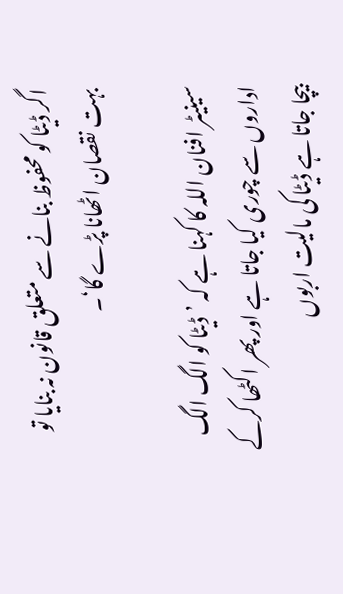اگر ڈیٹا کو محفوظ بنانے سے متعلق قانون نہ بنایا تو بہت نقصان اٹھانا پڑے گا‘۔

سینیٹر افنان اللہ کا کہنا ہے کہ ’ڈیٹا کو الگ الگ اداروں سے چوری کیا جاتا ہے اور پھر اکٹھا کرکے بیچا جاتا ہے ڈیٹا کی مالیت اربوں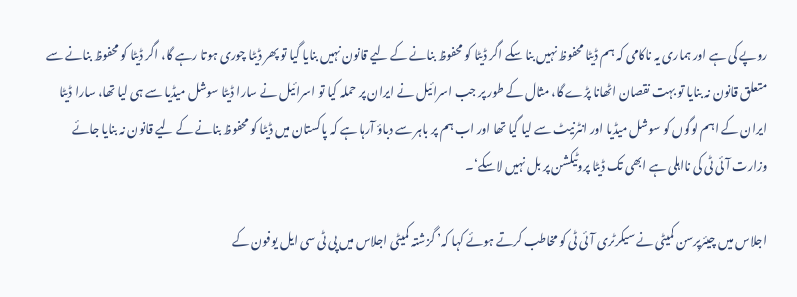روپے کی ہے اور ہماری یہ ناکامی کہ ہم ڈیٹا محفوظ نہیں بنا سکے اگر ڈیٹا کو محفوظ بنانے کے لیے قانون نہیں بنایا گیا تو پھر ڈیٹا چوری ہوتا رہے گا، اگر ڈیٹا کو محفوظ بنانے سے متعلق قانون نہ بنایا تو بہت نقصان اٹھانا پڑے گا، مثال کے طور پر جب اسرائیل نے ایران پر حملہ کیا تو اسرائیل نے سارا ڈیٹا سوشل میڈیا سے ہی لیا تھا، سارا ڈیٹا ایران کے اہم لوگوں کو سوشل میڈیا اور انٹرنیٹ سے لیا گیا تھا اور اب ہم پر باہر سے دباؤ آرہا ہے کہ پاکستان میں ڈیٹا کو محفوظ بنانے کے لیے قانون نہ بنایا جائے وزارت آئی ٹی کی نااہلی ہے ابھی تک ڈیٹا پروٹیکشن پر بل نہیں لاسکے‘۔

اجلاس میں چیئرپرسن کمیٹی نے سیکرٹری آئی ٹی کو مخاطب کرتے ہوئے کہا کہ’ گزشتہ کمیٹی اجلاس میں پی ٹی سی ایل یوفون کے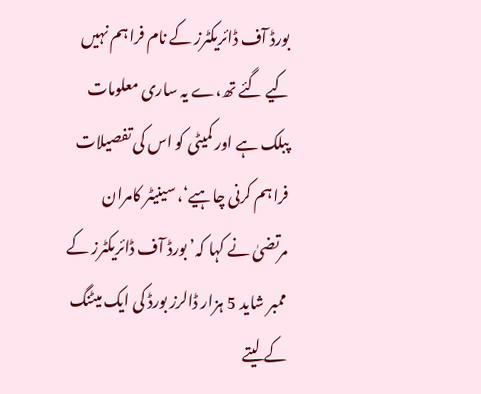بورڈ آف ڈائریکٹرز کے نام فراہم نہیں کیے گئے تھ،ے یہ ساری معلومات پبلک ہے اور کمیٹی کو اس کی تفصیلات فراہم کرنی چاہیے‘، سینیٹر کامران مرتضیٰ نے کہا کہ’ بورڈ آف ڈائریکٹرز کے ممبر شاید 5 ہزار ڈالرز بورڈ کی ایک میٹنگ کے لیتے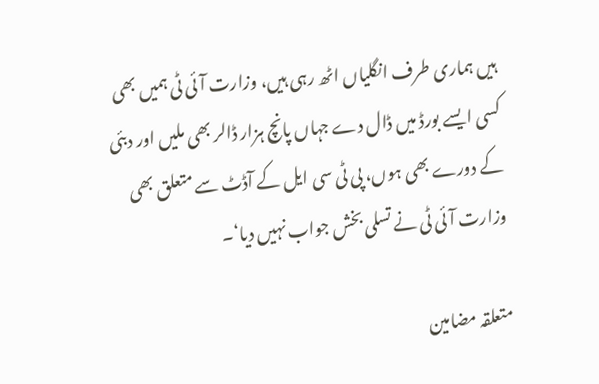ہیں ہماری طرف انگلیاں اٹھ رہی ہیں، وزارت آئی ٹی ہمیں بھی کسی ایسے بورڈ میں ڈال دے جہاں پانچ ہزار ڈالر بھی ملیں اور دبئی کے دورے بھی ہوں، پی ٹی سی ایل کے آڈٹ سے متعلق بھی وزارت آئی ٹی نے تسلی بخش جواب نہیں دیا‘۔

متعلقہ مضامین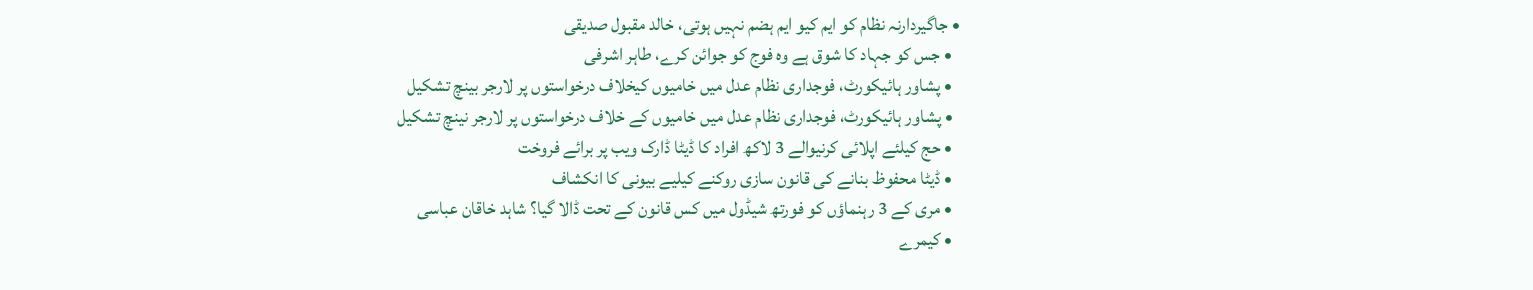• جاگیردارنہ نظام کو ایم کیو ایم ہضم نہیں ہوتی، خالد مقبول صدیقی
  • جس کو جہاد کا شوق ہے وہ فوج کو جوائن کرے، طاہر اشرفی
  • پشاور ہائیکورٹ، فوجداری نظام عدل میں خامیوں کیخلاف درخواستوں پر لارجر بینچ تشکیل
  • پشاور ہائیکورٹ، فوجداری نظام عدل میں خامیوں کے خلاف درخواستوں پر لارجر نینچ تشکیل
  • حج کیلئے اپلائی کرنیوالے 3 لاکھ افراد کا ڈیٹا ڈارک ویب پر برائے فروخت
  • ڈیٹا محفوظ بنانے کی قانون سازی روکنے کیلیے بیونی کا انکشاف
  • مری کے 3 رہنماؤں کو فورتھ شیڈول میں کس قانون کے تحت ڈالا گیا؟ شاہد خاقان عباسی
  • کیمرے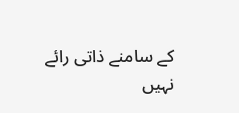کے سامنے ذاتی رائے نہیں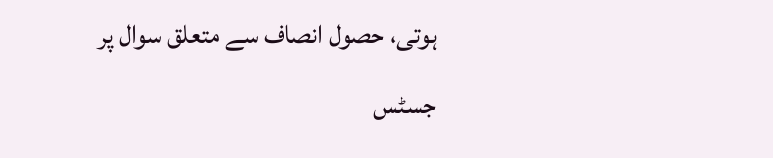ہوتی، حصول انصاف سے متعلق سوال پر جسٹس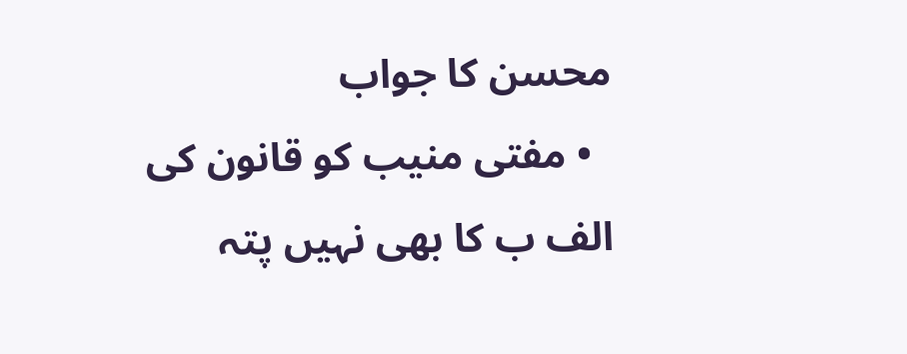محسن کا جواب
  • مفتی منیب کو قانون کی الف ب کا بھی نہیں پتہ